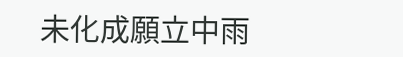未化成願立中雨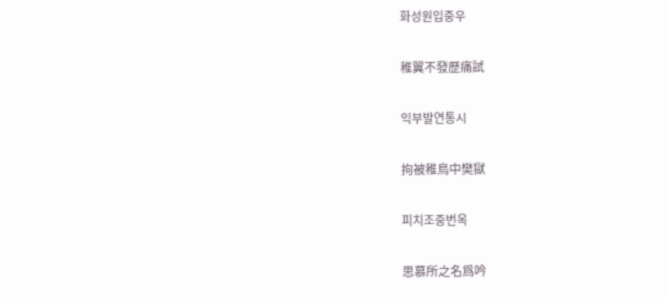화성원입중우

稚翼不發歷痛試

익부발연통시

拘被稚鳥中樊獄

피치조중번옥

思慕所之名爲吟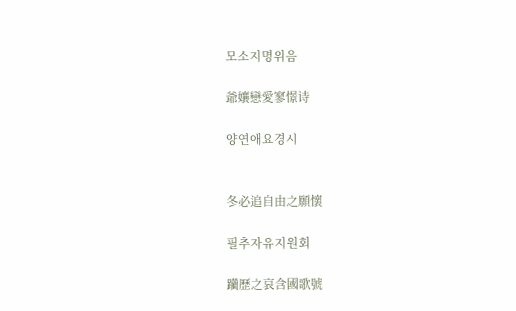모소지명위음

爺孃戀愛寥憬诗

양연애요경시


冬必追自由之願懷

필추자유지원회

躪歷之哀含國歌號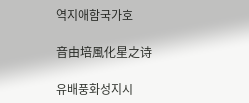역지애함국가호

音由培風化星之诗

유배풍화성지시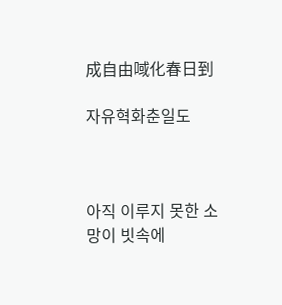成自由㖪化春日到

자유혁화춘일도



아직 이루지 못한 소망이 빗속에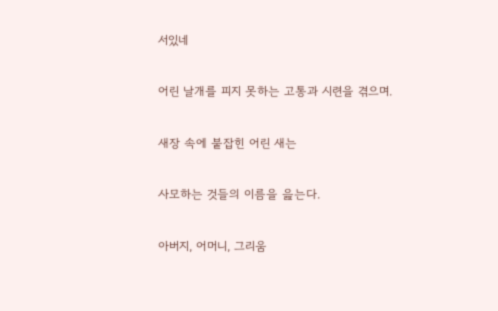서있네

어린 날개를 피지 못하는 고통과 시련을 겪으며.

새장 속에 붙잡힌 어린 새는

사모하는 것들의 이름을 읊는다.

아버지, 어머니, 그리움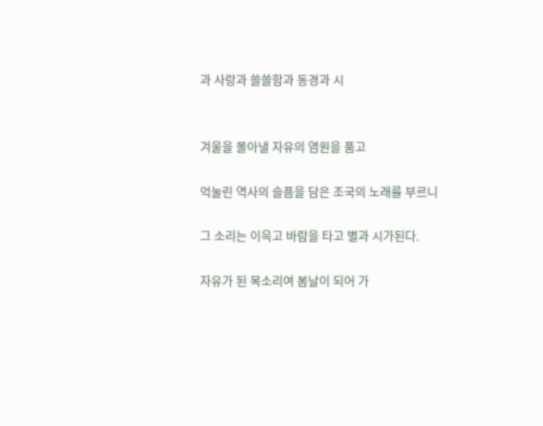과 사랑과 쓸쓸함과 동경과 시


겨울을 몰아낼 자유의 염원을 품고

억눌린 역사의 슬픔을 담은 조국의 노래를 부르니

그 소리는 이윽고 바람을 타고 별과 시가된다.

자유가 된 목소리여 봄날이 되어 가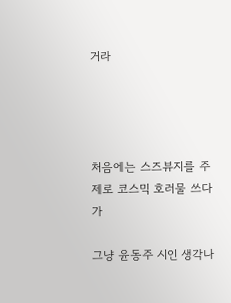거라




처음에는 스즈뷰지를 주제로 코스믹 호러물 쓰다가

그냥 윤동주 시인 생각나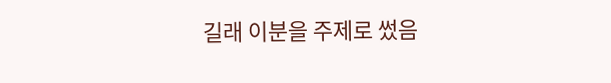길래 이분을 주제로 썼음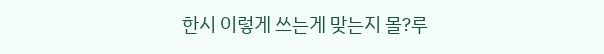한시 이렇게 쓰는게 맞는지 몰?루